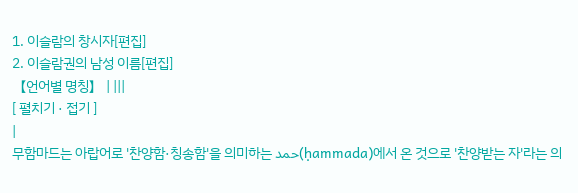1. 이슬람의 창시자[편집]
2. 이슬람권의 남성 이름[편집]
【언어별 명칭】 | |||
[ 펼치기 · 접기 ]
|
무함마드는 아랍어로 '찬양함·칭송함'을 의미하는 حمد(ḥammada)에서 온 것으로 '찬양받는 자'라는 의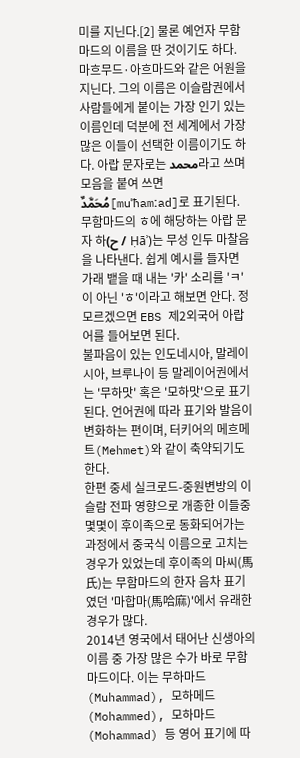미를 지닌다.[2] 물론 예언자 무함마드의 이름을 딴 것이기도 하다. 마흐무드·아흐마드와 같은 어원을 지닌다. 그의 이름은 이슬람권에서 사람들에게 붙이는 가장 인기 있는 이름인데 덕분에 전 세계에서 가장 많은 이들이 선택한 이름이기도 하다. 아랍 문자로는 محمد라고 쓰며 모음을 붙여 쓰면 مُحَمَّدٌ[muˈħamːad]로 표기된다. 무함마드의 ㅎ에 해당하는 아랍 문자 하(ح / Ḥāʾ)는 무성 인두 마찰음을 나타낸다. 쉽게 예시를 들자면 가래 뱉을 때 내는 '카' 소리를 'ㅋ'이 아닌 'ㅎ'이라고 해보면 안다. 정 모르겠으면 EBS 제2외국어 아랍어를 들어보면 된다.
불파음이 있는 인도네시아, 말레이시아, 브루나이 등 말레이어권에서는 '무하맛' 혹은 '모하맛'으로 표기된다. 언어권에 따라 표기와 발음이 변화하는 편이며, 터키어의 메흐메트(Mehmet)와 같이 축약되기도 한다.
한편 중세 실크로드-중원변방의 이슬람 전파 영향으로 개종한 이들중 몇몇이 후이족으로 동화되어가는 과정에서 중국식 이름으로 고치는 경우가 있었는데 후이족의 마씨(馬氏)는 무함마드의 한자 음차 표기였던 '마합마(馬哈麻)'에서 유래한 경우가 많다.
2014년 영국에서 태어난 신생아의 이름 중 가장 많은 수가 바로 무함마드이다. 이는 무하마드(Muhammad), 모하메드(Mohammed), 모하마드(Mohammad) 등 영어 표기에 따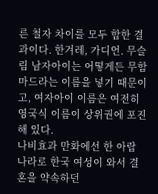른 철자 차이를 모두 합한 결과이다. 한겨레, 가디언. 무슬림 남자아이는 어떻게든 무함마드라는 이름을 넣기 때문이고, 여자아이 이름은 여전히 영국식 이름이 상위권에 포진해 있다.
나비효과 만화에선 한 아랍 나라로 한국 여성이 와서 결혼을 약속하던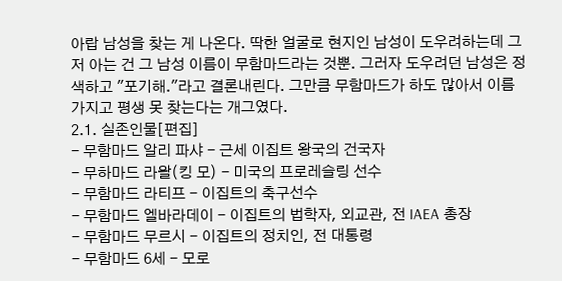아랍 남성을 찾는 게 나온다. 딱한 얼굴로 현지인 남성이 도우려하는데 그저 아는 건 그 남성 이름이 무함마드라는 것뿐. 그러자 도우려던 남성은 정색하고 "포기해."라고 결론내린다. 그만큼 무함마드가 하도 많아서 이름 가지고 평생 못 찾는다는 개그였다.
2.1. 실존인물[편집]
- 무함마드 알리 파샤 - 근세 이집트 왕국의 건국자
- 무하마드 라왈(킹 모) - 미국의 프로레슬링 선수
- 무함마드 라티프 - 이집트의 축구선수
- 무함마드 엘바라데이 - 이집트의 법학자, 외교관, 전 IAEA 총장
- 무함마드 무르시 - 이집트의 정치인, 전 대통령
- 무함마드 6세 - 모로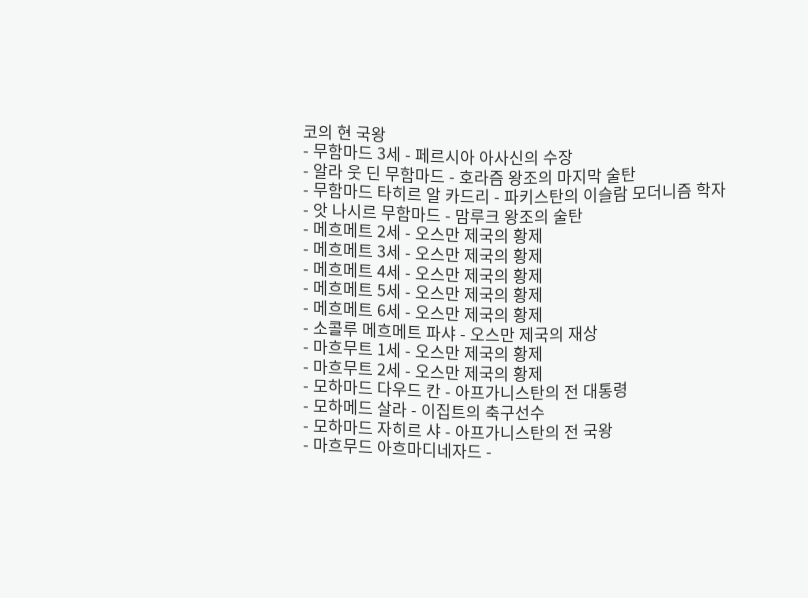코의 현 국왕
- 무함마드 3세 - 페르시아 아사신의 수장
- 알라 웃 딘 무함마드 - 호라즘 왕조의 마지막 술탄
- 무함마드 타히르 알 카드리 - 파키스탄의 이슬람 모더니즘 학자
- 앗 나시르 무함마드 - 맘루크 왕조의 술탄
- 메흐메트 2세 - 오스만 제국의 황제
- 메흐메트 3세 - 오스만 제국의 황제
- 메흐메트 4세 - 오스만 제국의 황제
- 메흐메트 5세 - 오스만 제국의 황제
- 메흐메트 6세 - 오스만 제국의 황제
- 소콜루 메흐메트 파샤 - 오스만 제국의 재상
- 마흐무트 1세 - 오스만 제국의 황제
- 마흐무트 2세 - 오스만 제국의 황제
- 모하마드 다우드 칸 - 아프가니스탄의 전 대통령
- 모하메드 살라 - 이집트의 축구선수
- 모하마드 자히르 샤 - 아프가니스탄의 전 국왕
- 마흐무드 아흐마디네자드 -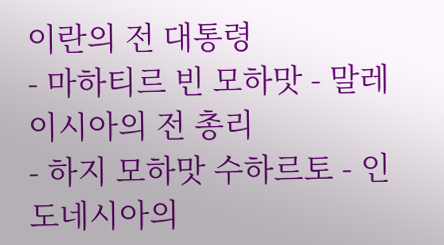이란의 전 대통령
- 마하티르 빈 모하맛 - 말레이시아의 전 총리
- 하지 모하맛 수하르토 - 인도네시아의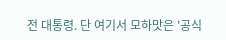전 대통령. 단 여기서 모하맛은 '공식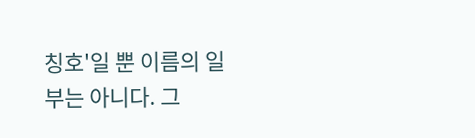칭호'일 뿐 이름의 일부는 아니다. 그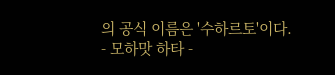의 공식 이름은 '수하르토'이다.
- 모하맛 하타 -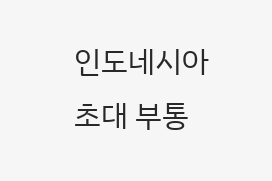인도네시아 초대 부통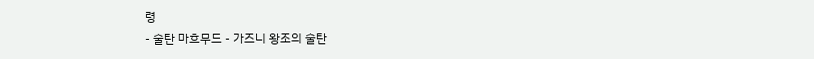령
- 술탄 마흐무드 - 가즈니 왕조의 술탄